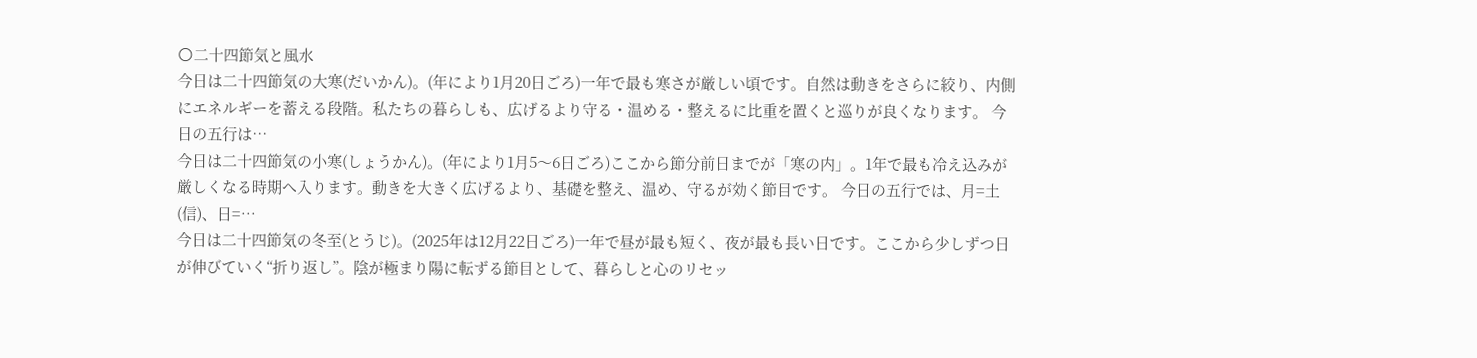🌕二十四節気と風水
今日は二十四節気の大寒(だいかん)。(年により1月20日ごろ)一年で最も寒さが厳しい頃です。自然は動きをさらに絞り、内側にエネルギーを蓄える段階。私たちの暮らしも、広げるより守る・温める・整えるに比重を置くと巡りが良くなります。 今日の五行は…
今日は二十四節気の小寒(しょうかん)。(年により1月5〜6日ごろ)ここから節分前日までが「寒の内」。1年で最も冷え込みが厳しくなる時期へ入ります。動きを大きく広げるより、基礎を整え、温め、守るが効く節目です。 今日の五行では、月=土(信)、日=…
今日は二十四節気の冬至(とうじ)。(2025年は12月22日ごろ)一年で昼が最も短く、夜が最も長い日です。ここから少しずつ日が伸びていく“折り返し”。陰が極まり陽に転ずる節目として、暮らしと心のリセッ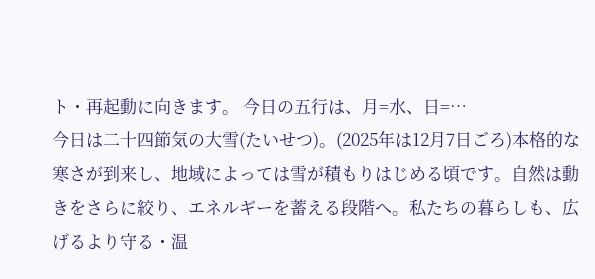ト・再起動に向きます。 今日の五行は、月=水、日=…
今日は二十四節気の大雪(たいせつ)。(2025年は12月7日ごろ)本格的な寒さが到来し、地域によっては雪が積もりはじめる頃です。自然は動きをさらに絞り、エネルギーを蓄える段階へ。私たちの暮らしも、広げるより守る・温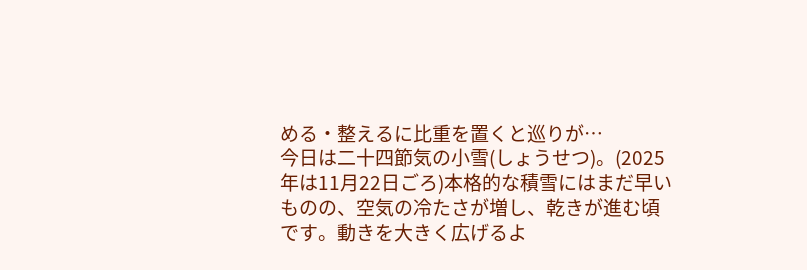める・整えるに比重を置くと巡りが…
今日は二十四節気の小雪(しょうせつ)。(2025年は11月22日ごろ)本格的な積雪にはまだ早いものの、空気の冷たさが増し、乾きが進む頃です。動きを大きく広げるよ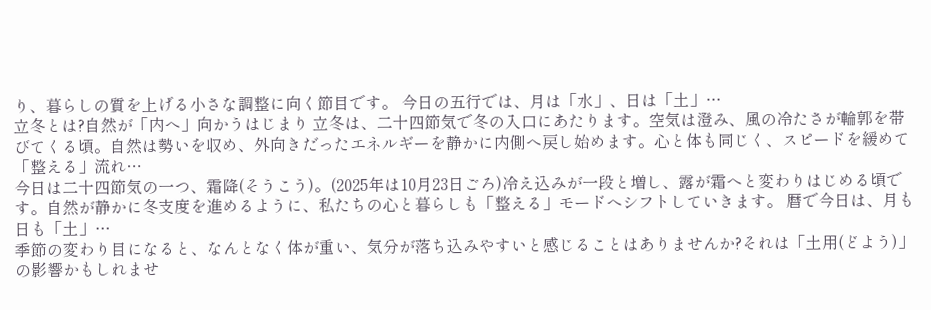り、暮らしの質を上げる小さな調整に向く節目です。 今日の五行では、月は「水」、日は「土」…
立冬とは?自然が「内へ」向かうはじまり 立冬は、二十四節気で冬の入口にあたります。空気は澄み、風の冷たさが輪郭を帯びてくる頃。自然は勢いを収め、外向きだったエネルギーを静かに内側へ戻し始めます。心と体も同じく、スピードを緩めて「整える」流れ…
今日は二十四節気の一つ、霜降(そうこう)。(2025年は10月23日ごろ)冷え込みが一段と増し、露が霜へと変わりはじめる頃です。自然が静かに冬支度を進めるように、私たちの心と暮らしも「整える」モードへシフトしていきます。 暦で今日は、月も日も「土」…
季節の変わり目になると、なんとなく体が重い、気分が落ち込みやすいと感じることはありませんか?それは「土用(どよう)」の影響かもしれませ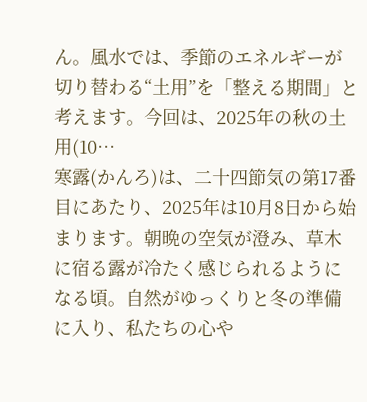ん。風水では、季節のエネルギーが切り替わる“土用”を「整える期間」と考えます。今回は、2025年の秋の土用(10…
寒露(かんろ)は、二十四節気の第17番目にあたり、2025年は10月8日から始まります。朝晩の空気が澄み、草木に宿る露が冷たく感じられるようになる頃。自然がゆっくりと冬の準備に入り、私たちの心や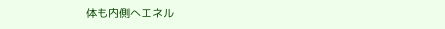体も内側へエネル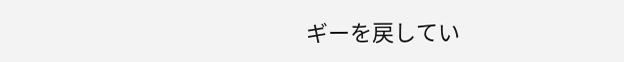ギーを戻してい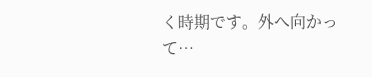く時期です。外へ向かって…